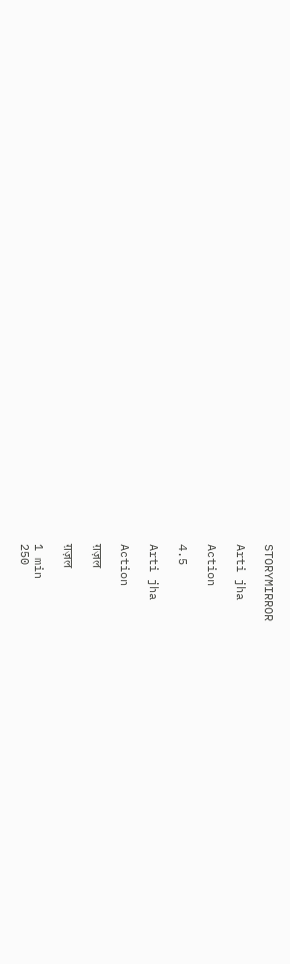STORYMIRROR

Arti jha

Action

4.5

Arti jha

Action

ग़ज़ल

ग़ज़ल

1 min
250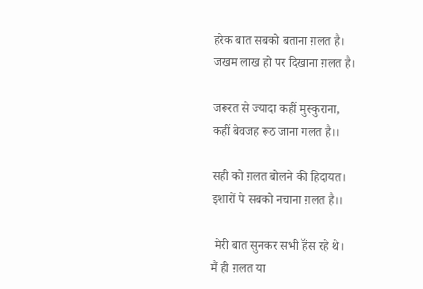हरेक बात सबको बताना ग़लत है।
जखम लाख हो पर दिखाना ग़लत है।

जरूरत से ज्यादा कहीं मुस्कुराना,
कहीं बेवजह रूठ जाना गलत है।।

सही को ग़लत बोलने की हिदायत।
इशारों पे सबको नचाना ग़लत है।।

 मेरी बात सुनकर सभी हॅंस रहे थे।
मैं ही ग़लत या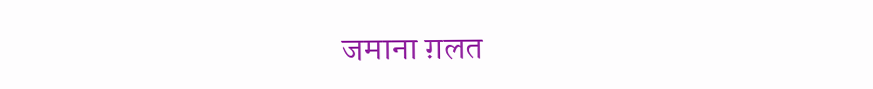जमाना ग़लत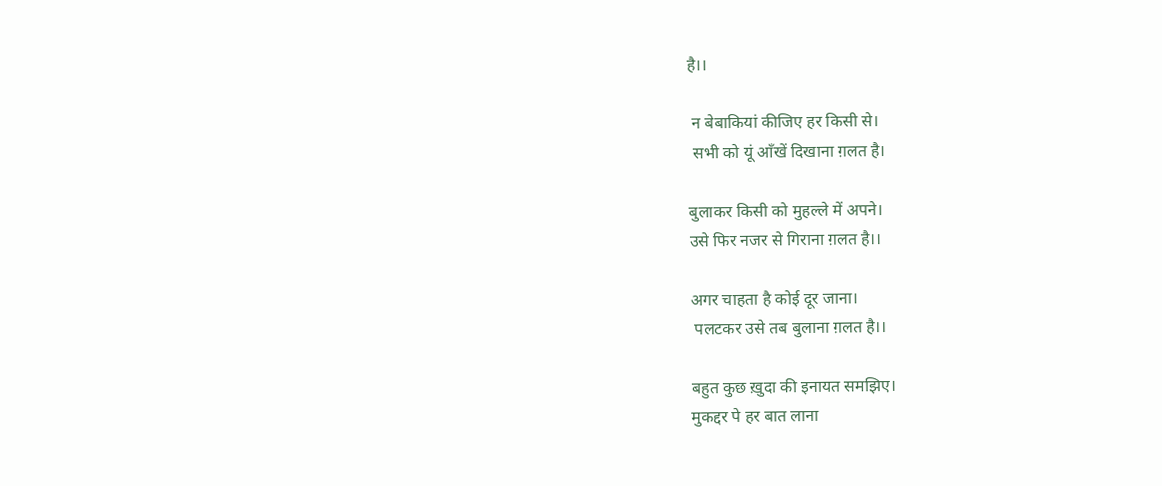है।।

 न बेबाकियां कीजिए हर किसी से।
 सभी को यूं आँखें दिखाना ग़लत है।

बुलाकर किसी को मुहल्ले में अपने।
उसे फिर नजर से गिराना ग़लत है।।

अगर चाहता है कोई दूर जाना।
 पलटकर उसे तब बुलाना ग़लत है।।

बहुत कुछ ख़ुदा की इनायत समझिए।
मुकद्दर पे हर बात लाना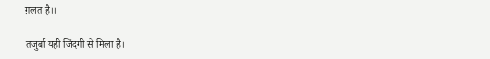ग़लत है।।

तजुर्बा यही जिंदगी से मिला है।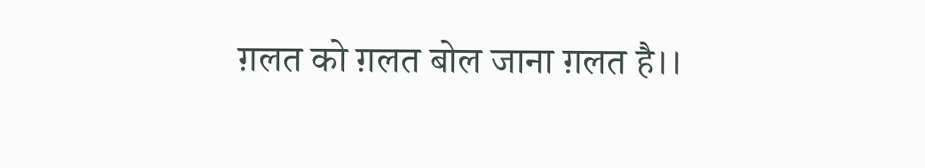ग़लत को ग़लत बोल जाना ग़लत है।।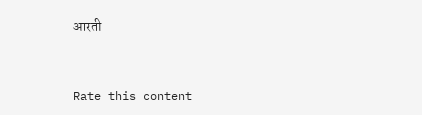आरती


Rate this content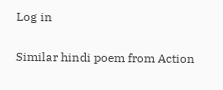Log in

Similar hindi poem from Action